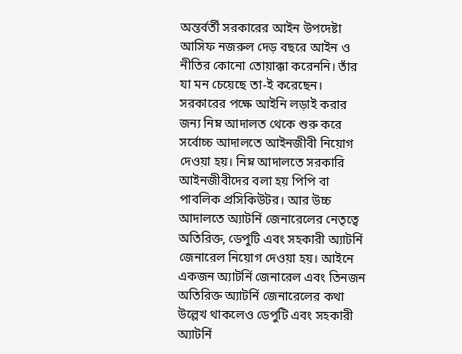অন্তর্বর্তী সরকারের আইন উপদেষ্টা আসিফ নজরুল দেড় বছরে আইন ও নীতির কোনো তোয়াক্কা করেননি। তাঁর যা মন চেয়েছে তা-ই করেছেন। সরকারের পক্ষে আইনি লড়াই করার জন্য নিম্ন আদালত থেকে শুরু করে সর্বোচ্চ আদালতে আইনজীবী নিয়োগ দেওয়া হয়। নিম্ন আদালতে সরকারি আইনজীবীদের বলা হয় পিপি বা পাবলিক প্রসিকিউটর। আর উচ্চ আদালতে অ্যাটর্নি জেনারেলের নেতৃত্বে অতিরিক্ত, ডেপুটি এবং সহকারী অ্যাটর্নি জেনারেল নিয়োগ দেওয়া হয়। আইনে একজন অ্যাটর্নি জেনারেল এবং তিনজন অতিরিক্ত অ্যাটর্নি জেনারেলের কথা উল্লেখ থাকলেও ডেপুটি এবং সহকারী অ্যাটর্নি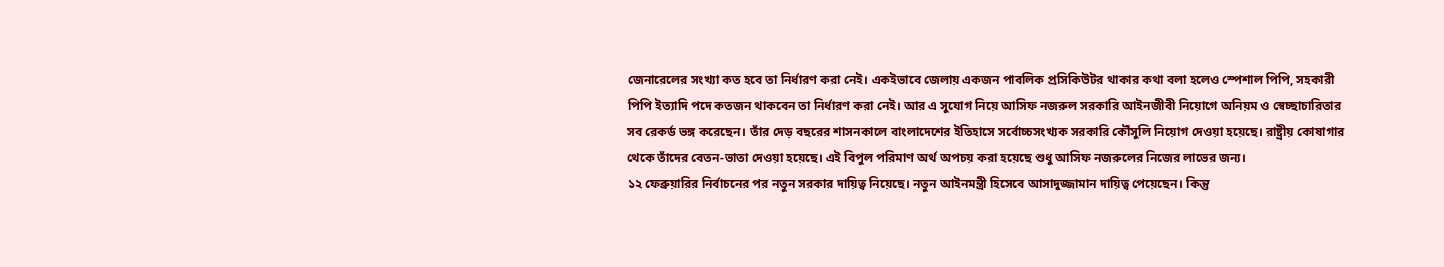জেনারেলের সংখ্যা কত হবে তা নির্ধারণ করা নেই। একইভাবে জেলায় একজন পাবলিক প্রসিকিউটর থাকার কথা বলা হলেও স্পেশাল পিপি, সহকারী পিপি ইত্যাদি পদে কতজন থাকবেন তা নির্ধারণ করা নেই। আর এ সুযোগ নিয়ে আসিফ নজরুল সরকারি আইনজীবী নিয়োগে অনিয়ম ও স্বেচ্ছাচারিতার সব রেকর্ড ভঙ্গ করেছেন। তাঁর দেড় বছরের শাসনকালে বাংলাদেশের ইতিহাসে সর্বোচ্চসংখ্যক সরকারি কৌঁসুলি নিয়োগ দেওয়া হয়েছে। রাষ্ট্রীয় কোষাগার থেকে তাঁদের বেতন-ভাতা দেওয়া হয়েছে। এই বিপুল পরিমাণ অর্থ অপচয় করা হয়েছে শুধু আসিফ নজরুলের নিজের লাভের জন্য।
১২ ফেব্রুয়ারির নির্বাচনের পর নতুন সরকার দায়িত্ব নিয়েছে। নতুন আইনমন্ত্রী হিসেবে আসাদুজ্জামান দায়িত্ব পেয়েছেন। কিন্তু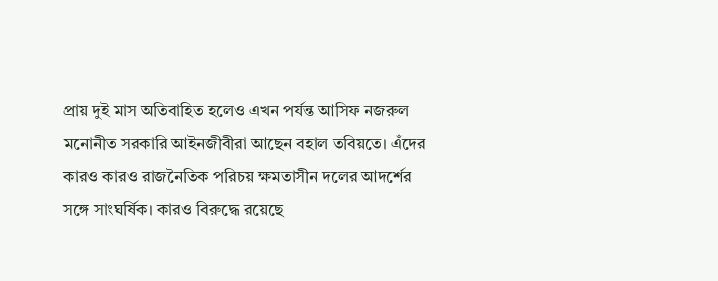প্রায় দুই মাস অতিবাহিত হলেও এখন পর্যন্ত আসিফ নজরুল মনোনীত সরকারি আইনজীবীরা আছেন বহাল তবিয়তে। এঁদের কারও কারও রাজনৈতিক পরিচয় ক্ষমতাসীন দলের আদর্শের সঙ্গে সাংঘর্ষিক। কারও বিরুদ্ধে রয়েছে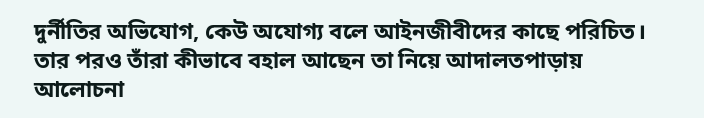দুর্নীতির অভিযোগ, কেউ অযোগ্য বলে আইনজীবীদের কাছে পরিচিত। তার পরও তাঁরা কীভাবে বহাল আছেন তা নিয়ে আদালতপাড়ায় আলোচনা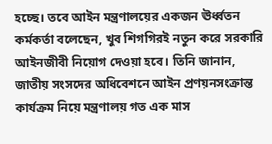হচ্ছে। তবে আইন মন্ত্রণালয়ের একজন ঊর্ধ্বতন কর্মকর্তা বলেছেন, খুব শিগগিরই নতুন করে সরকারি আইনজীবী নিয়োগ দেওয়া হবে। তিনি জানান, জাতীয় সংসদের অধিবেশনে আইন প্রণয়নসংক্রান্ত কার্যক্রম নিয়ে মন্ত্রণালয় গত এক মাস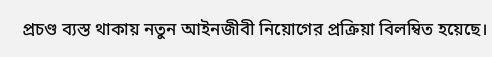প্রচণ্ড ব্যস্ত থাকায় নতুন আইনজীবী নিয়োগের প্রক্রিয়া বিলম্বিত হয়েছে।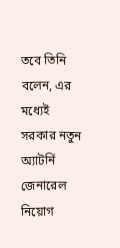তবে তিনি বলেন, এর মধ্যেই সরকার নতুন অ্যাটর্নি জেনারেল নিয়োগ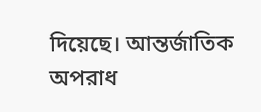দিয়েছে। আন্তর্জাতিক অপরাধ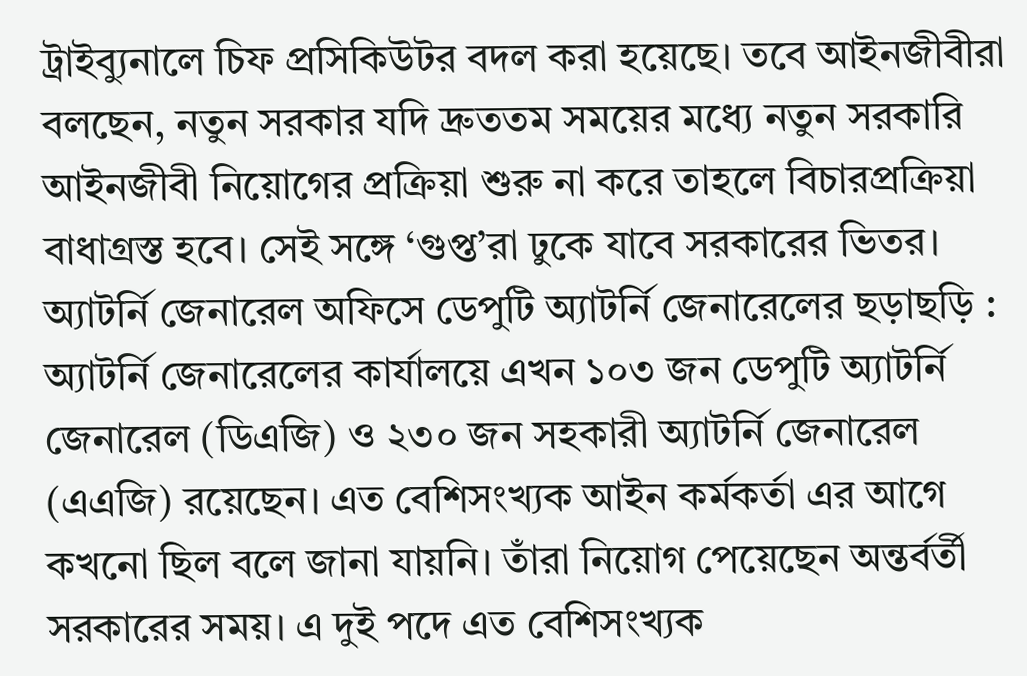ট্রাইব্যুনালে চিফ প্রসিকিউটর বদল করা হয়েছে। তবে আইনজীবীরা বলছেন, নতুন সরকার যদি দ্রুততম সময়ের মধ্যে নতুন সরকারি আইনজীবী নিয়োগের প্রক্রিয়া শুরু না করে তাহলে বিচারপ্রক্রিয়া বাধাগ্রস্ত হবে। সেই সঙ্গে ‘গুপ্ত’রা ঢুকে যাবে সরকারের ভিতর।
অ্যাটর্নি জেনারেল অফিসে ডেপুটি অ্যাটর্নি জেনারেলের ছড়াছড়ি : অ্যাটর্নি জেনারেলের কার্যালয়ে এখন ১০৩ জন ডেপুটি অ্যাটর্নি জেনারেল (ডিএজি) ও ২৩০ জন সহকারী অ্যাটর্নি জেনারেল (এএজি) রয়েছেন। এত বেশিসংখ্যক আইন কর্মকর্তা এর আগে কখনো ছিল বলে জানা যায়নি। তাঁরা নিয়োগ পেয়েছেন অন্তর্বর্তী সরকারের সময়। এ দুই পদে এত বেশিসংখ্যক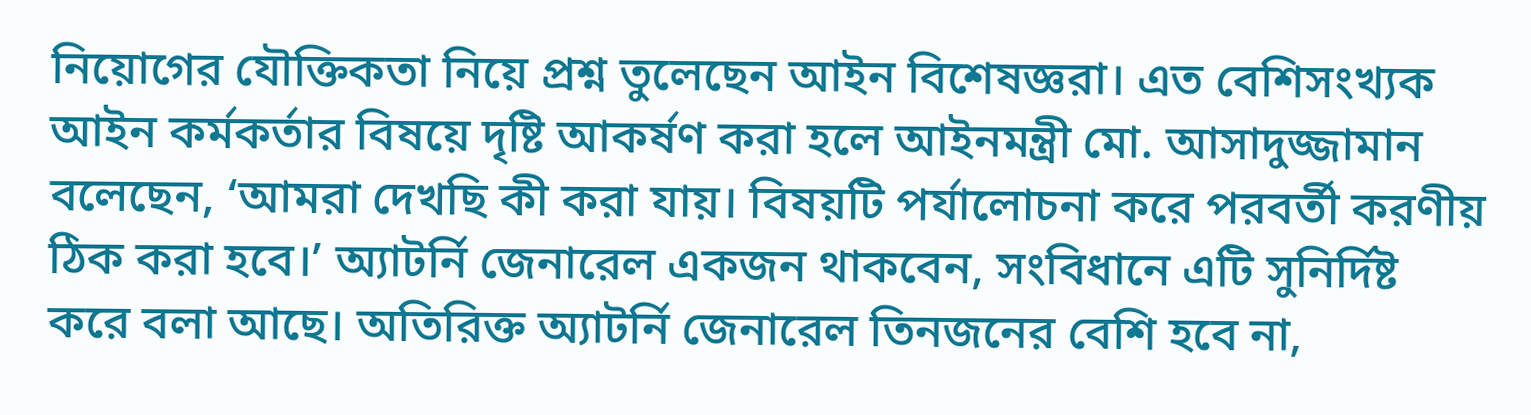নিয়োগের যৌক্তিকতা নিয়ে প্রশ্ন তুলেছেন আইন বিশেষজ্ঞরা। এত বেশিসংখ্যক আইন কর্মকর্তার বিষয়ে দৃষ্টি আকর্ষণ করা হলে আইনমন্ত্রী মো. আসাদুজ্জামান বলেছেন, ‘আমরা দেখছি কী করা যায়। বিষয়টি পর্যালোচনা করে পরবর্তী করণীয় ঠিক করা হবে।’ অ্যাটর্নি জেনারেল একজন থাকবেন, সংবিধানে এটি সুনির্দিষ্ট করে বলা আছে। অতিরিক্ত অ্যাটর্নি জেনারেল তিনজনের বেশি হবে না,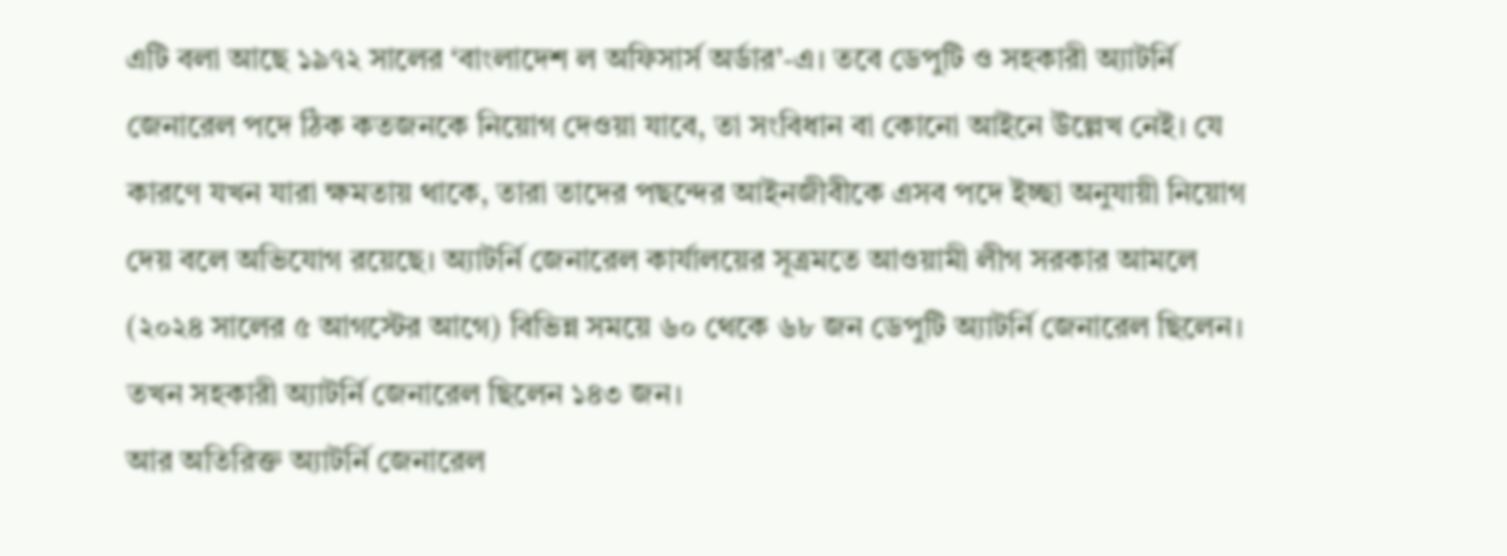এটি বলা আছে ১৯৭২ সালের ‘বাংলাদেশ ল অফিসার্স অর্ডার’-এ। তবে ডেপুটি ও সহকারী অ্যাটর্নি জেনারেল পদে ঠিক কতজনকে নিয়োগ দেওয়া যাবে, তা সংবিধান বা কোনো আইনে উল্লেখ নেই। যে কারণে যখন যারা ক্ষমতায় থাকে, তারা তাদের পছন্দের আইনজীবীকে এসব পদে ইচ্ছা অনুযায়ী নিয়োগ দেয় বলে অভিযোগ রয়েছে। অ্যাটর্নি জেনারেল কার্যালয়ের সূত্রমতে আওয়ামী লীগ সরকার আমলে (২০২৪ সালের ৫ আগস্টের আগে) বিভিন্ন সময়ে ৬০ থেকে ৬৮ জন ডেপুটি অ্যাটর্নি জেনারেল ছিলেন। তখন সহকারী অ্যাটর্নি জেনারেল ছিলেন ১৪৩ জন।
আর অতিরিক্ত অ্যাটর্নি জেনারেল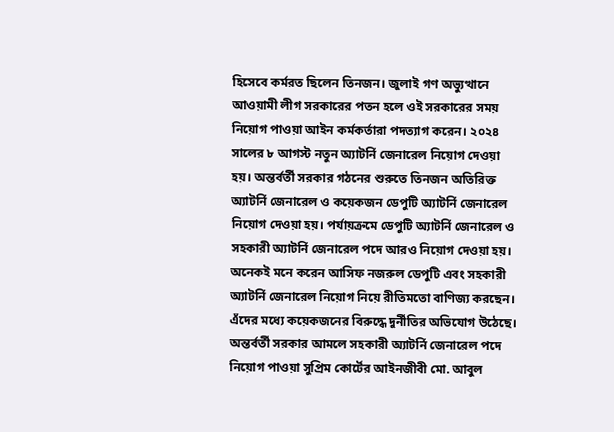হিসেবে কর্মরত ছিলেন তিনজন। জুলাই গণ অভ্যুত্থানে আওয়ামী লীগ সরকারের পতন হলে ওই সরকারের সময় নিয়োগ পাওয়া আইন কর্মকর্তারা পদত্যাগ করেন। ২০২৪ সালের ৮ আগস্ট নতুন অ্যাটর্নি জেনারেল নিয়োগ দেওয়া হয়। অন্তর্বর্তী সরকার গঠনের শুরুতে তিনজন অতিরিক্ত অ্যাটর্নি জেনারেল ও কয়েকজন ডেপুটি অ্যাটর্নি জেনারেল নিয়োগ দেওয়া হয়। পর্যায়ক্রমে ডেপুটি অ্যাটর্নি জেনারেল ও সহকারী অ্যাটর্নি জেনারেল পদে আরও নিয়োগ দেওয়া হয়। অনেকই মনে করেন আসিফ নজরুল ডেপুটি এবং সহকারী অ্যাটর্নি জেনারেল নিয়োগ নিয়ে রীতিমতো বাণিজ্য করছেন। এঁদের মধ্যে কয়েকজনের বিরুদ্ধে দুর্নীতির অভিযোগ উঠেছে। অন্তর্বর্তী সরকার আমলে সহকারী অ্যাটর্নি জেনারেল পদে নিয়োগ পাওয়া সুপ্রিম কোর্টের আইনজীবী মো. আবুল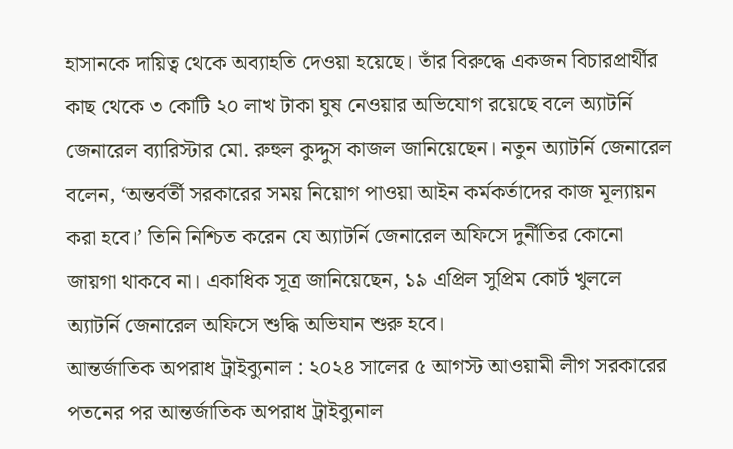হাসানকে দায়িত্ব থেকে অব্যাহতি দেওয়া হয়েছে। তাঁর বিরুদ্ধে একজন বিচারপ্রার্থীর কাছ থেকে ৩ কোটি ২০ লাখ টাকা ঘুষ নেওয়ার অভিযোগ রয়েছে বলে অ্যাটর্নি জেনারেল ব্যারিস্টার মো. রুহুল কুদ্দুস কাজল জানিয়েছেন। নতুন অ্যাটর্নি জেনারেল বলেন, ‘অন্তর্বর্তী সরকারের সময় নিয়োগ পাওয়া আইন কর্মকর্তাদের কাজ মূল্যায়ন করা হবে।’ তিনি নিশ্চিত করেন যে অ্যাটর্নি জেনারেল অফিসে দুর্নীতির কোনো জায়গা থাকবে না। একাধিক সূত্র জানিয়েছেন, ১৯ এপ্রিল সুপ্রিম কোর্ট খুললে অ্যাটর্নি জেনারেল অফিসে শুদ্ধি অভিযান শুরু হবে।
আন্তর্জাতিক অপরাধ ট্রাইব্যুনাল : ২০২৪ সালের ৫ আগস্ট আওয়ামী লীগ সরকারের পতনের পর আন্তর্জাতিক অপরাধ ট্রাইব্যুনাল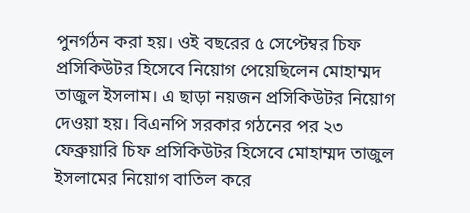পুনর্গঠন করা হয়। ওই বছরের ৫ সেপ্টেম্বর চিফ প্রসিকিউটর হিসেবে নিয়োগ পেয়েছিলেন মোহাম্মদ তাজুল ইসলাম। এ ছাড়া নয়জন প্রসিকিউটর নিয়োগ দেওয়া হয়। বিএনপি সরকার গঠনের পর ২৩ ফেব্রুয়ারি চিফ প্রসিকিউটর হিসেবে মোহাম্মদ তাজুল ইসলামের নিয়োগ বাতিল করে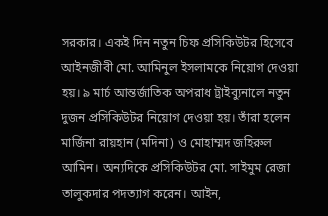সরকার। একই দিন নতুন চিফ প্রসিকিউটর হিসেবে আইনজীবী মো. আমিনুল ইসলামকে নিয়োগ দেওয়া হয়। ৯ মার্চ আন্তর্জাতিক অপরাধ ট্রাইব্যুনালে নতুন দুজন প্রসিকিউটর নিয়োগ দেওয়া হয়। তাঁরা হলেন মার্জিনা রায়হান (মদিনা) ও মোহাম্মদ জহিরুল আমিন। অন্যদিকে প্রসিকিউটর মো. সাইমুম রেজা তালুকদার পদত্যাগ করেন। আইন,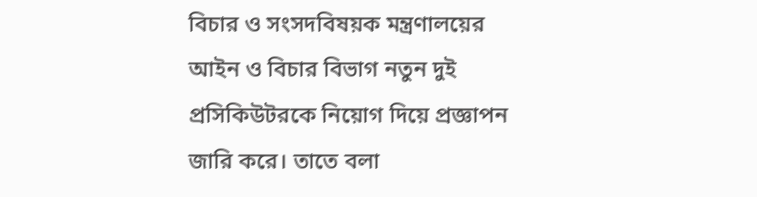বিচার ও সংসদবিষয়ক মন্ত্রণালয়ের আইন ও বিচার বিভাগ নতুন দুই প্রসিকিউটরকে নিয়োগ দিয়ে প্রজ্ঞাপন জারি করে। তাতে বলা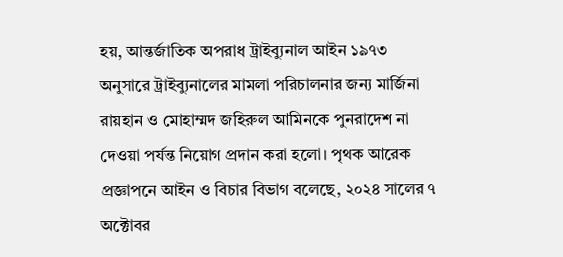হয়, আন্তর্জাতিক অপরাধ ট্রাইব্যুনাল আইন ১৯৭৩ অনুসারে ট্রাইব্যুনালের মামলা পরিচালনার জন্য মার্জিনা রায়হান ও মোহাম্মদ জহিরুল আমিনকে পুনরাদেশ না দেওয়া পর্যন্ত নিয়োগ প্রদান করা হলো। পৃথক আরেক প্রজ্ঞাপনে আইন ও বিচার বিভাগ বলেছে, ২০২৪ সালের ৭ অক্টোবর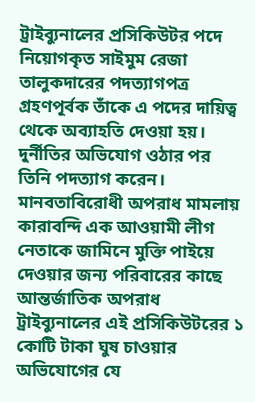ট্রাইব্যুনালের প্রসিকিউটর পদে নিয়োগকৃত সাইমুম রেজা তালুকদারের পদত্যাগপত্র গ্রহণপূর্বক তাঁকে এ পদের দায়িত্ব থেকে অব্যাহতি দেওয়া হয়।
দুর্নীতির অভিযোগ ওঠার পর তিনি পদত্যাগ করেন। মানবতাবিরোধী অপরাধ মামলায় কারাবন্দি এক আওয়ামী লীগ নেতাকে জামিনে মুক্তি পাইয়ে দেওয়ার জন্য পরিবারের কাছে আন্তর্জাতিক অপরাধ ট্রাইব্যুনালের এই প্রসিকিউটরের ১ কোটি টাকা ঘুষ চাওয়ার অভিযোগের যে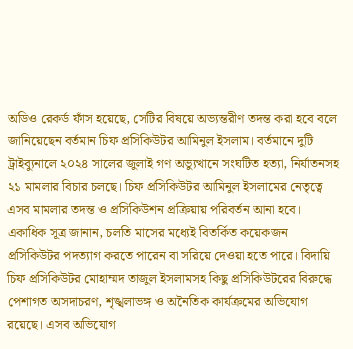অডিও রেকর্ড ফাঁস হয়েছে, সেটির বিষয়ে অভ্যন্তরীণ তদন্ত করা হবে বলে জানিয়েছেন বর্তমান চিফ প্রসিকিউটর আমিনুল ইসলাম। বর্তমানে দুটি ট্রাইব্যুনালে ২০২৪ সালের জুলাই গণ অভ্যুত্থানে সংঘটিত হত্যা, নির্যাতনসহ ২১ মামলার বিচার চলছে। চিফ প্রসিকিউটর আমিনুল ইসলামের নেতৃত্বে এসব মামলার তদন্ত ও প্রসিকিউশন প্রক্রিয়ায় পরিবর্তন আনা হবে। একাধিক সূত্র জানান, চলতি মাসের মধ্যেই বিতর্কিত কয়েকজন প্রসিকিউটর পদত্যাগ করতে পারেন বা সরিয়ে দেওয়া হতে পারে। বিদায়ি চিফ প্রসিকিউটর মোহাম্মদ তাজুল ইসলামসহ কিছু প্রসিকিউটরের বিরুদ্ধে পেশাগত অসদাচরণ, শৃঙ্খলাভঙ্গ ও অনৈতিক কার্যক্রমের অভিযোগ রয়েছে। এসব অভিযোগ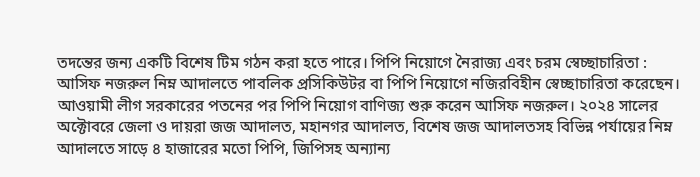তদন্তের জন্য একটি বিশেষ টিম গঠন করা হতে পারে। পিপি নিয়োগে নৈরাজ্য এবং চরম স্বেচ্ছাচারিতা : আসিফ নজরুল নিম্ন আদালতে পাবলিক প্রসিকিউটর বা পিপি নিয়োগে নজিরবিহীন স্বেচ্ছাচারিতা করেছেন। আওয়ামী লীগ সরকারের পতনের পর পিপি নিয়োগ বাণিজ্য শুরু করেন আসিফ নজরুল। ২০২৪ সালের অক্টোবরে জেলা ও দায়রা জজ আদালত, মহানগর আদালত, বিশেষ জজ আদালতসহ বিভিন্ন পর্যায়ের নিম্ন আদালতে সাড়ে ৪ হাজারের মতো পিপি, জিপিসহ অন্যান্য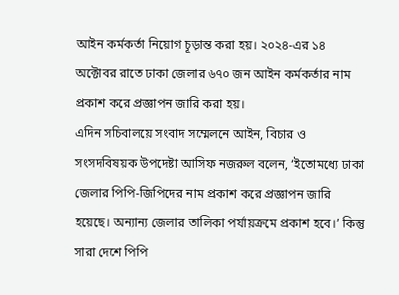আইন কর্মকর্তা নিয়োগ চূড়ান্ত করা হয়। ২০২৪-এর ১৪ অক্টোবর রাতে ঢাকা জেলার ৬৭০ জন আইন কর্মকর্তার নাম প্রকাশ করে প্রজ্ঞাপন জারি করা হয়।
এদিন সচিবালয়ে সংবাদ সম্মেলনে আইন, বিচার ও সংসদবিষয়ক উপদেষ্টা আসিফ নজরুল বলেন, ‘ইতোমধ্যে ঢাকা জেলার পিপি-জিপিদের নাম প্রকাশ করে প্রজ্ঞাপন জারি হয়েছে। অন্যান্য জেলার তালিকা পর্যায়ক্রমে প্রকাশ হবে।’ কিন্তু সারা দেশে পিপি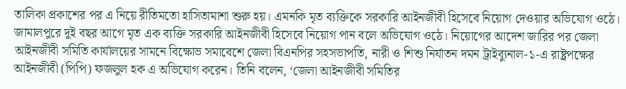তালিকা প্রকাশের পর এ নিয়ে রীতিমতো হাসিতামাশা শুরু হয়। এমনকি মৃত ব্যক্তিকে সরকারি আইনজীবী হিসেবে নিয়োগ দেওয়ার অভিযোগ ওঠে। জামালপুরে দুই বছর আগে মৃত এক ব্যক্তি সরকারি আইনজীবী হিসেবে নিয়োগ পান বলে অভিযোগ ওঠে। নিয়োগের আদেশ জারির পর জেলা আইনজীবী সমিতি কার্যালয়ের সামনে বিক্ষোভ সমাবেশে জেলা বিএনপির সহসভাপতি, নারী ও শিশু নির্যাতন দমন ট্রাইব্যুনাল-১-এ রাষ্ট্রপক্ষের আইনজীবী (পিপি) ফজলুল হক এ অভিযোগ করেন। তিনি বলেন, ‘জেলা আইনজীবী সমিতির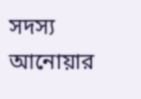সদস্য আনোয়ার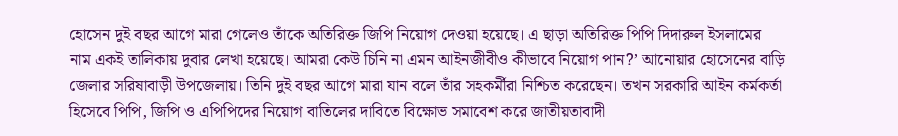হোসেন দুই বছর আগে মারা গেলেও তাঁকে অতিরিক্ত জিপি নিয়োগ দেওয়া হয়েছে। এ ছাড়া অতিরিক্ত পিপি দিদারুল ইসলামের নাম একই তালিকায় দুবার লেখা হয়েছে। আমরা কেউ চিনি না এমন আইনজীবীও কীভাবে নিয়োগ পান?’ আনোয়ার হোসেনের বাড়ি জেলার সরিষাবাড়ী উপজেলায়। তিনি দুই বছর আগে মারা যান বলে তাঁর সহকর্মীরা নিশ্চিত করেছেন। তখন সরকারি আইন কর্মকর্তা হিসেবে পিপি, জিপি ও এপিপিদের নিয়োগ বাতিলের দাবিতে বিক্ষোভ সমাবেশ করে জাতীয়তাবাদী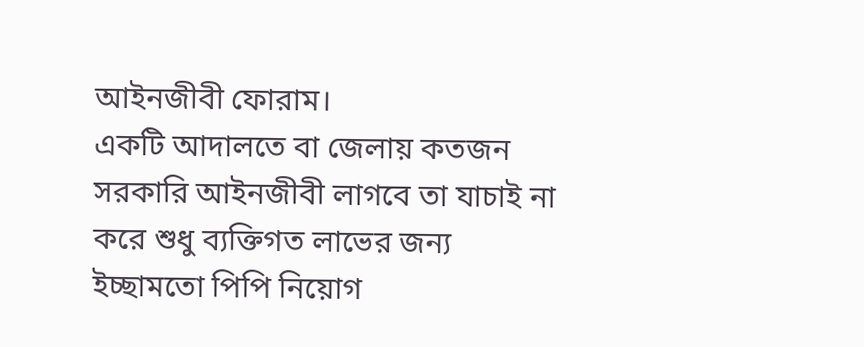আইনজীবী ফোরাম।
একটি আদালতে বা জেলায় কতজন সরকারি আইনজীবী লাগবে তা যাচাই না করে শুধু ব্যক্তিগত লাভের জন্য ইচ্ছামতো পিপি নিয়োগ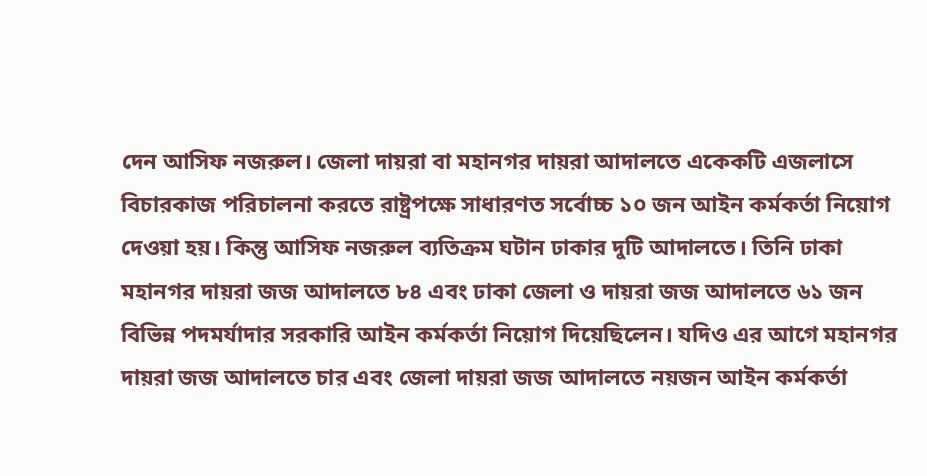দেন আসিফ নজরুল। জেলা দায়রা বা মহানগর দায়রা আদালতে একেকটি এজলাসে বিচারকাজ পরিচালনা করতে রাষ্ট্রপক্ষে সাধারণত সর্বোচ্চ ১০ জন আইন কর্মকর্তা নিয়োগ দেওয়া হয়। কিন্তু আসিফ নজরুল ব্যতিক্রম ঘটান ঢাকার দুটি আদালতে। তিনি ঢাকা মহানগর দায়রা জজ আদালতে ৮৪ এবং ঢাকা জেলা ও দায়রা জজ আদালতে ৬১ জন বিভিন্ন পদমর্যাদার সরকারি আইন কর্মকর্তা নিয়োগ দিয়েছিলেন। যদিও এর আগে মহানগর দায়রা জজ আদালতে চার এবং জেলা দায়রা জজ আদালতে নয়জন আইন কর্মকর্তা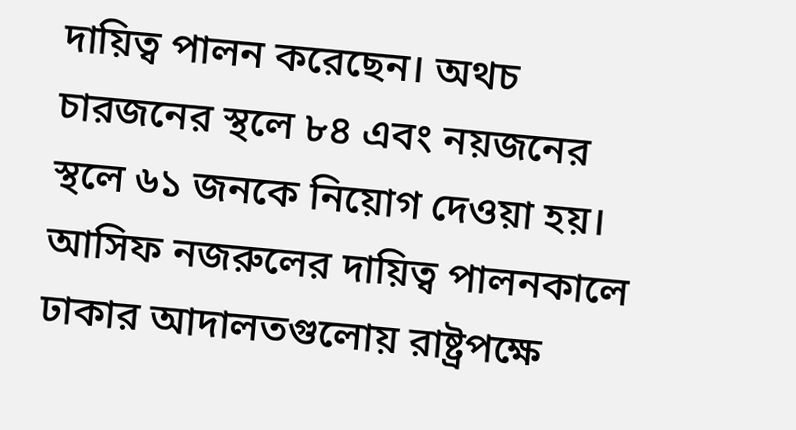দায়িত্ব পালন করেছেন। অথচ চারজনের স্থলে ৮৪ এবং নয়জনের স্থলে ৬১ জনকে নিয়োগ দেওয়া হয়। আসিফ নজরুলের দায়িত্ব পালনকালে ঢাকার আদালতগুলোয় রাষ্ট্রপক্ষে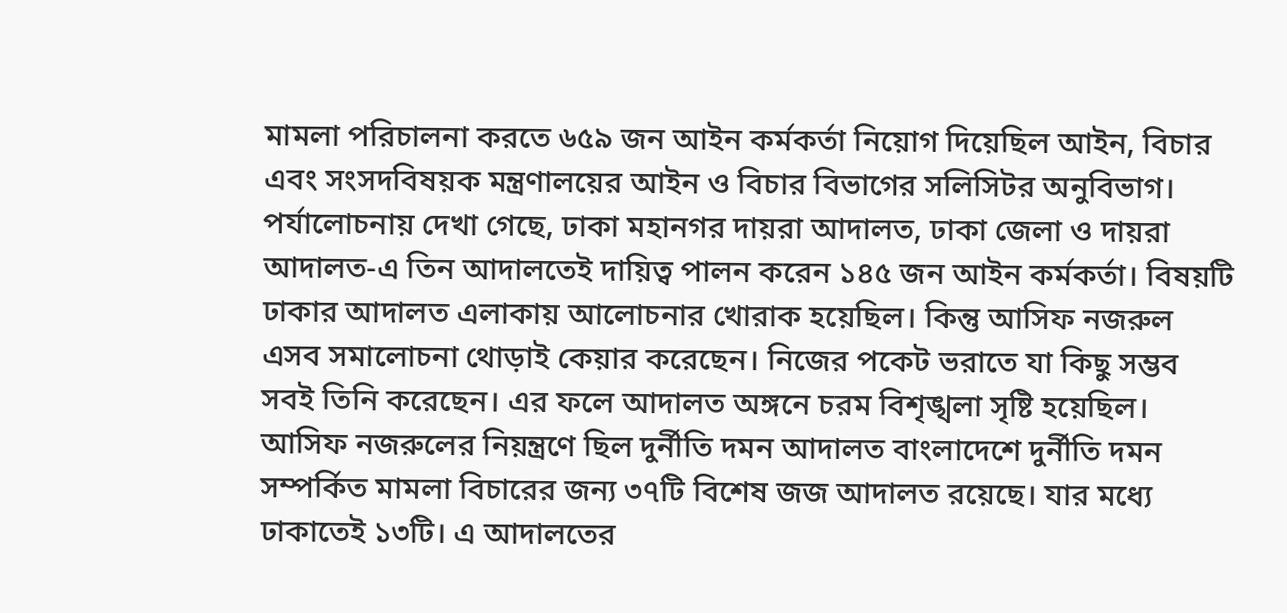মামলা পরিচালনা করতে ৬৫৯ জন আইন কর্মকর্তা নিয়োগ দিয়েছিল আইন, বিচার এবং সংসদবিষয়ক মন্ত্রণালয়ের আইন ও বিচার বিভাগের সলিসিটর অনুবিভাগ। পর্যালোচনায় দেখা গেছে, ঢাকা মহানগর দায়রা আদালত, ঢাকা জেলা ও দায়রা আদালত-এ তিন আদালতেই দায়িত্ব পালন করেন ১৪৫ জন আইন কর্মকর্তা। বিষয়টি ঢাকার আদালত এলাকায় আলোচনার খোরাক হয়েছিল। কিন্তু আসিফ নজরুল এসব সমালোচনা থোড়াই কেয়ার করেছেন। নিজের পকেট ভরাতে যা কিছু সম্ভব সবই তিনি করেছেন। এর ফলে আদালত অঙ্গনে চরম বিশৃঙ্খলা সৃষ্টি হয়েছিল।
আসিফ নজরুলের নিয়ন্ত্রণে ছিল দুর্নীতি দমন আদালত বাংলাদেশে দুর্নীতি দমন সম্পর্কিত মামলা বিচারের জন্য ৩৭টি বিশেষ জজ আদালত রয়েছে। যার মধ্যে ঢাকাতেই ১৩টি। এ আদালতের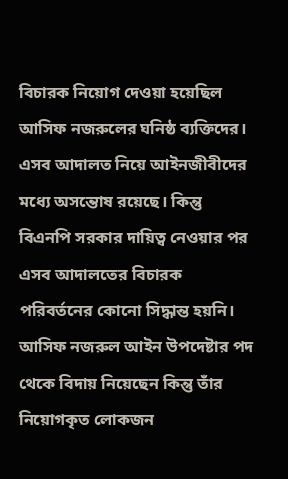বিচারক নিয়োগ দেওয়া হয়েছিল আসিফ নজরুলের ঘনিষ্ঠ ব্যক্তিদের। এসব আদালত নিয়ে আইনজীবীদের মধ্যে অসন্তোষ রয়েছে। কিন্তু বিএনপি সরকার দায়িত্ব নেওয়ার পর এসব আদালতের বিচারক পরিবর্তনের কোনো সিদ্ধান্ত হয়নি। আসিফ নজরুল আইন উপদেষ্টার পদ থেকে বিদায় নিয়েছেন কিন্তু তাঁর নিয়োগকৃত লোকজন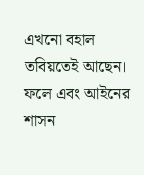এখনো বহাল তবিয়তেই আছেন। ফলে এবং আইনের শাসন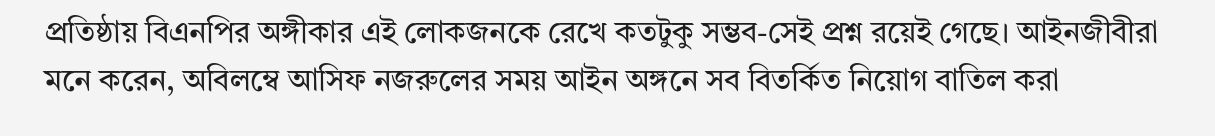প্রতিষ্ঠায় বিএনপির অঙ্গীকার এই লোকজনকে রেখে কতটুকু সম্ভব-সেই প্রশ্ন রয়েই গেছে। আইনজীবীরা মনে করেন, অবিলম্বে আসিফ নজরুলের সময় আইন অঙ্গনে সব বিতর্কিত নিয়োগ বাতিল করা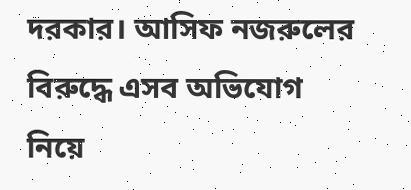দরকার। আসিফ নজরুলের বিরুদ্ধে এসব অভিযোগ নিয়ে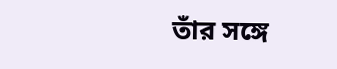তাঁর সঙ্গে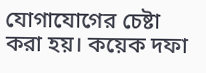যোগাযোগের চেষ্টা করা হয়। কয়েক দফা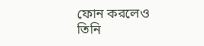ফোন করলেও তিনি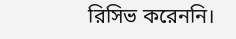রিসিভ করেননি।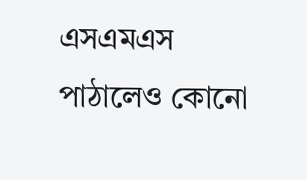এসএমএস পাঠালেও কোনো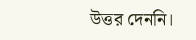উত্তর দেননি।